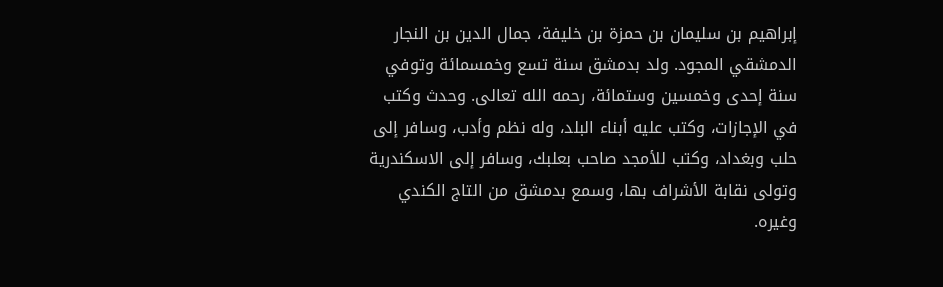إبراهيم بن سليمان بن حمزة بن خليفة، جمال الدين بن النجار الدمشقي المجود. ولد بدمشق سنة تسع وخمسمائة وتوفي سنة إحدى وخمسين وستمائة، رحمه الله تعالى. وحدث وكتب في الإجازات، وكتب عليه أبناء البلد، وله نظم وأدب، وسافر إلى حلب وبغداد، وكتب للأمجد صاحب بعلبك، وسافر إلى الاسكندرية وتولى نقابة الأشراف بها، وسمع بدمشق من التاج الكندي وغيره.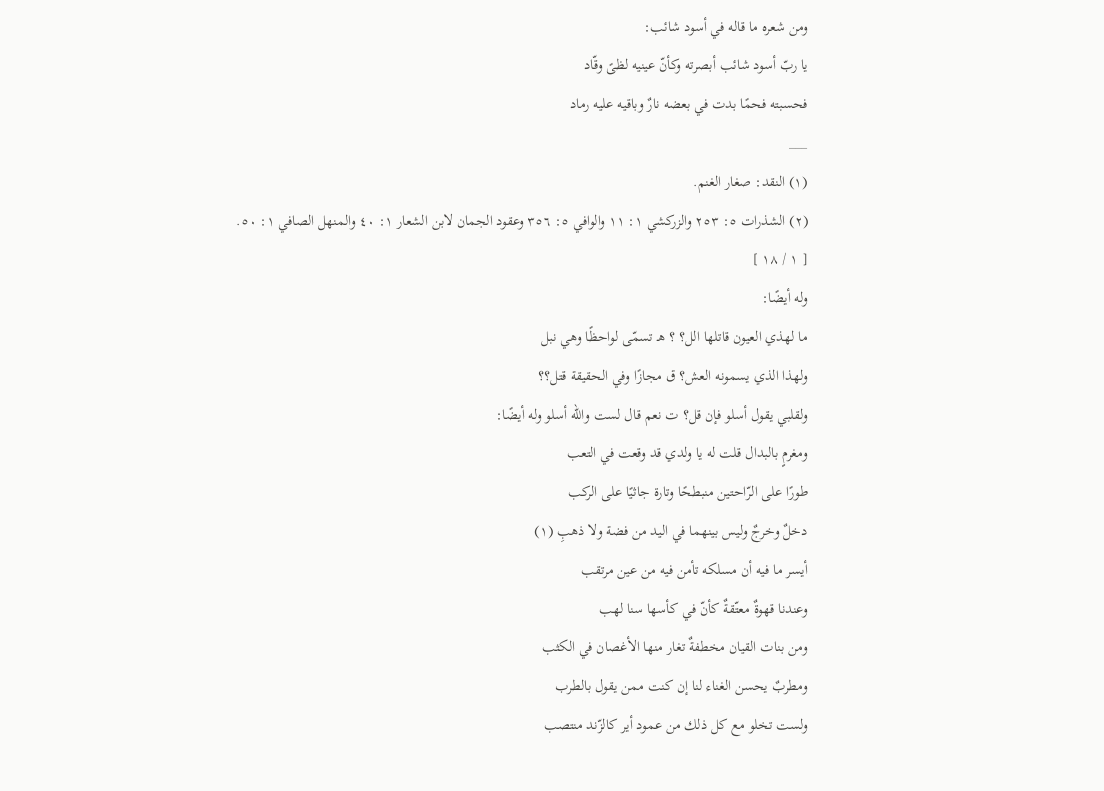ومن شعره ما قاله في أسود شائب:
يا ربّ أسود شائب أبصرته وكأنّ عينيه لظىً وقّاد
فحسبته فحمًا بدت في بعضه نارٌ وباقيه عليه رماد
___
(١) النقد: صغار الغنم.
(٢) الشذرات ٥: ٢٥٣ والزركشي ١: ١١ والوافي ٥: ٣٥٦ وعقود الجمان لابن الشعار ١: ٤٠ والمنهل الصافي ١: ٥٠.
[ ١ / ١٨ ]
وله أيضًا:
ما لهذي العيون قاتلها الل؟ ؟ هـ تسمّى لواحظًا وهي نبل
ولهذا الذي يسمونه العش؟ ق مجازًا وفي الحقيقة قتل؟؟
ولقلبي يقول أسلو فإن قل؟ ت نعم قال لست والله أسلو وله أيضًا:
ومغرمٍ بالبدال قلت له يا ولدي قد وقعت في التعب
طورًا على الرّاحتين منبطحًا وتارة جاثيًا على الركب
دخلٌ وخرجٌ وليس بينهما في اليد من فضة ولا ذهبِ (١)
أيسر ما فيه أن مسلكه تأمن فيه من عين مرتقب
وعندنا قهوةٌ معتّقةٌ كأنّ في كأسها سنا لهب
ومن بنات القيان مخطفةٌ تغار منها الأغصان في الكثب
ومطربٌ يحسن الغناء لنا إن كنت ممن يقول بالطرب
ولست تخلو مع كل ذلك من عمود أير كالزّند منتصب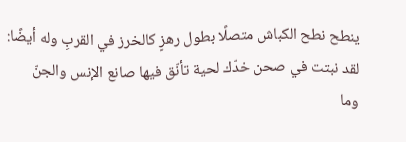ينطح نطح الكباش متصلًا بطول رهزٍ كالخرز في القربِ وله أيضًا:
لقد نبتت في صحن خدّك لحية تأنّق فيها صانع الإنس والجنّ
وما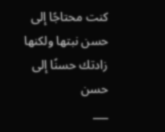كنت محتاجًا إلى حسن نبتها ولكنها زادتك حسنًا إلى حسن
___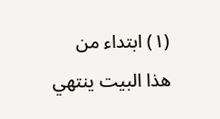(١) ابتداء من هذا البيت ينتهي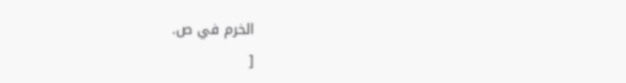الخرم في ص.
[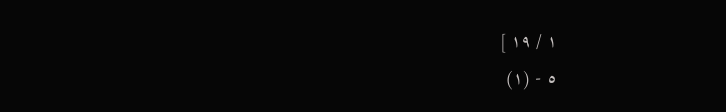١ / ١٩ ]
٥ - (١)